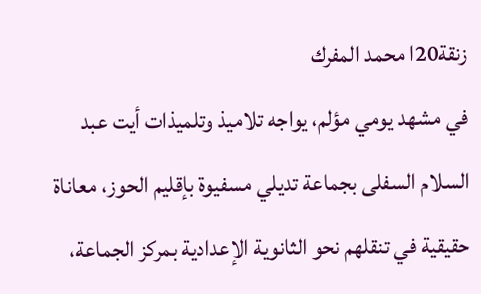زنقة20ا محمد المفرك
في مشهد يومي مؤلم، يواجه تلاميذ وتلميذات أيت عبد السلام السفلى بجماعة تديلي مسفيوة بإقليم الحوز، معاناة حقيقية في تنقلهم نحو الثانوية الإعدادية بمركز الجماعة،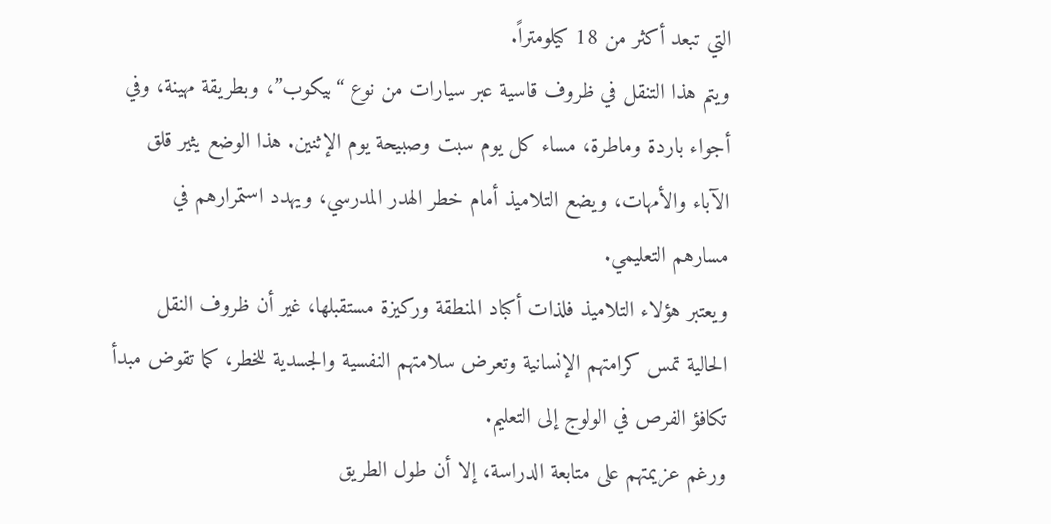التي تبعد أكثر من 18 كيلومتراً.
ويتم هذا التنقل في ظروف قاسية عبر سيارات من نوع “بيكوب”، وبطريقة مهينة، وفي أجواء باردة وماطرة، مساء كل يوم سبت وصبيحة يوم الإثنين. هذا الوضع يثير قلق الآباء والأمهات، ويضع التلاميذ أمام خطر الهدر المدرسي، ويهدد استمرارهم في مسارهم التعليمي.
ويعتبر هؤلاء التلاميذ فلذات أكباد المنطقة وركيزة مستقبلها، غير أن ظروف النقل الحالية تمس كرامتهم الإنسانية وتعرض سلامتهم النفسية والجسدية للخطر، كما تقوض مبدأ تكافؤ الفرص في الولوج إلى التعليم.
ورغم عزيمتهم على متابعة الدراسة، إلا أن طول الطريق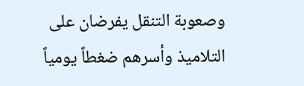وصعوبة التنقل يفرضان على التلاميذ وأسرهم ضغطاً يومياً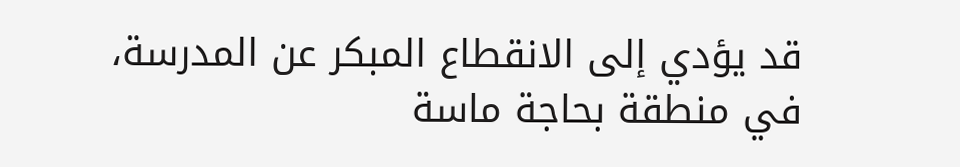قد يؤدي إلى الانقطاع المبكر عن المدرسة، في منطقة بحاجة ماسة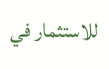للاستثمار في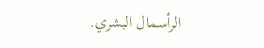الرأسمال البشري.